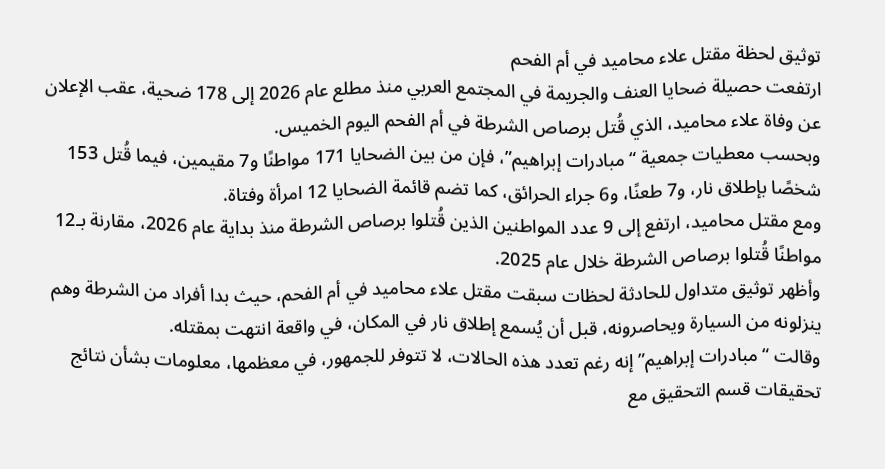توثيق لحظة مقتل علاء محاميد في أم الفحم
ارتفعت حصيلة ضحايا العنف والجريمة في المجتمع العربي منذ مطلع عام 2026 إلى 178 ضحية، عقب الإعلان عن وفاة علاء محاميد، الذي قُتل برصاص الشرطة في أم الفحم اليوم الخميس.
وبحسب معطيات جمعية “مبادرات إبراهيم”، فإن من بين الضحايا 171 مواطنًا و7 مقيمين، فيما قُتل 153 شخصًا بإطلاق نار، و7 طعنًا، و6 جراء الحرائق، كما تضم قائمة الضحايا 12 امرأة وفتاة.
ومع مقتل محاميد، ارتفع إلى 9 عدد المواطنين الذين قُتلوا برصاص الشرطة منذ بداية عام 2026، مقارنة بـ12 مواطنًا قُتلوا برصاص الشرطة خلال عام 2025.
وأظهر توثيق متداول للحادثة لحظات سبقت مقتل علاء محاميد في أم الفحم، حيث بدا أفراد من الشرطة وهم ينزلونه من السيارة ويحاصرونه، قبل أن يُسمع إطلاق نار في المكان، في واقعة انتهت بمقتله.
وقالت “مبادرات إبراهيم” إنه رغم تعدد هذه الحالات، لا تتوفر للجمهور، في معظمها، معلومات بشأن نتائج تحقيقات قسم التحقيق مع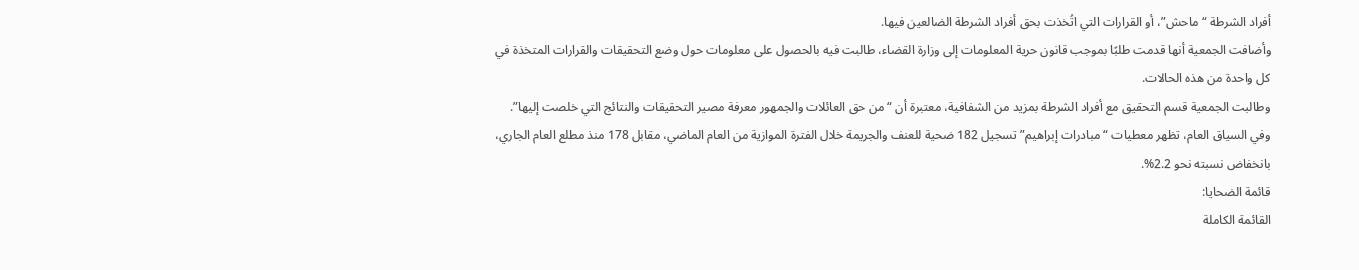أفراد الشرطة “ماحش”، أو القرارات التي اتُخذت بحق أفراد الشرطة الضالعين فيها.
وأضافت الجمعية أنها قدمت طلبًا بموجب قانون حرية المعلومات إلى وزارة القضاء، طالبت فيه بالحصول على معلومات حول وضع التحقيقات والقرارات المتخذة في كل واحدة من هذه الحالات.
وطالبت الجمعية قسم التحقيق مع أفراد الشرطة بمزيد من الشفافية، معتبرة أن “من حق العائلات والجمهور معرفة مصير التحقيقات والنتائج التي خلصت إليها”.
وفي السياق العام، تظهر معطيات “مبادرات إبراهيم” تسجيل 182 ضحية للعنف والجريمة خلال الفترة الموازية من العام الماضي، مقابل 178 منذ مطلع العام الجاري، بانخفاض نسبته نحو 2.2%.
قائمة الضحايا:
القائمة الكاملة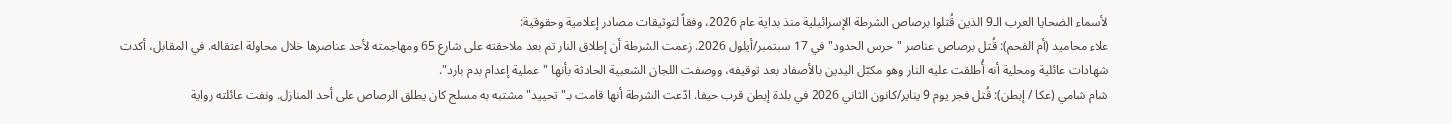لأسماء الضحايا العرب الـ9 الذين قُتلوا برصاص الشرطة الإسرائيلية منذ بداية عام 2026، وفقاً لتوثيقات مصادر إعلامية وحقوقية:
علاء محاميد (أم الفحم): قُتل برصاص عناصر "حرس الحدود" في 17 سبتمبر/أيلول 2026. زعمت الشرطة أن إطلاق النار تم بعد ملاحقته على شارع 65 ومهاجمته لأحد عناصرها خلال محاولة اعتقاله. في المقابل، أكدت شهادات عائلية ومحلية أنه أُطلقت عليه النار وهو مكبّل اليدين بالأصفاد بعد توقيفه، ووصفت اللجان الشعبية الحادثة بأنها "عملية إعدام بدم بارد".
شام شامي (عكا / إبطن): قُتل فجر يوم 9 يناير/كانون الثاني 2026 في بلدة إبطن قرب حيفا. ادّعت الشرطة أنها قامت بـ"تحييد" مشتبه به مسلح كان يطلق الرصاص على أحد المنازل. ونفت عائلته رواية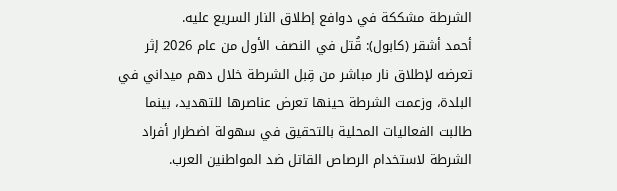الشرطة مشككة في دوافع إطلاق النار السريع عليه.
أحمد أشقر (كابول): قُتل في النصف الأول من عام 2026 إثر تعرضه لإطلاق نار مباشر من قِبل الشرطة خلال دهم ميداني في البلدة، وزعمت الشرطة حينها تعرض عناصرها للتهديد، بينما طالبت الفعاليات المحلية بالتحقيق في سهولة اضطرار أفراد الشرطة لاستخدام الرصاص القاتل ضد المواطنين العرب.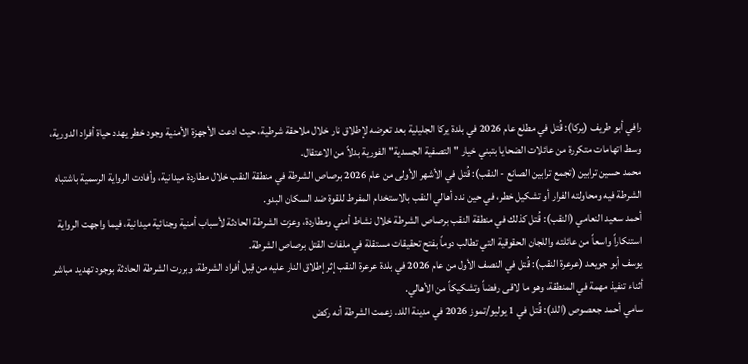رافي أبو طريف (يركا): قُتل في مطلع عام 2026 في بلدة يركا الجليلية بعد تعرضه لإطلاق نار خلال ملاحقة شرطية، حيث ادعت الأجهزة الأمنية وجود خطر يهدد حياة أفراد الدورية، وسط اتهامات متكررة من عائلات الضحايا بتبني خيار "التصفية الجسدية" الفورية بدلاً من الاعتقال.
محمد حسين ترابين (تجمع ترابين الصانع - النقب): قُتل في الأشهر الأولى من عام 2026 برصاص الشرطة في منطقة النقب خلال مطاردة ميدانية، وأفادت الرواية الرسمية باشتباه الشرطة فيه ومحاولته الفرار أو تشكيل خطر، في حين ندد أهالي النقب بالاستخدام المفرط للقوة ضد السكان البدو.
أحمد سعيد النعامي (النقب): قُتل كذلك في منطقة النقب برصاص الشرطة خلال نشاط أمني ومطاردة، وعزت الشرطة الحادثة لأسباب أمنية وجنائية ميدانية، فيما واجهت الرواية استنكاراً واسعاً من عائلته واللجان الحقوقية التي تطالب دوماً بفتح تحقيقات مستقلة في ملفات القتل برصاص الشرطة.
يوسف أبو جويعد (عرعرة النقب): قُتل في النصف الأول من عام 2026 في بلدة عرعرة النقب إثر إطلاق النار عليه من قِبل أفراد الشرطة، وبررت الشرطة الحادثة بوجود تهديد مباشر أثناء تنفيذ مهمة في المنطقة، وهو ما لاقى رفضاً وتشكيكاً من الأهالي.
سامي أحمد جعصوص (اللد): قُتل في 1 يوليو/تموز 2026 في مدينة اللد. زعمت الشرطة أنه ركض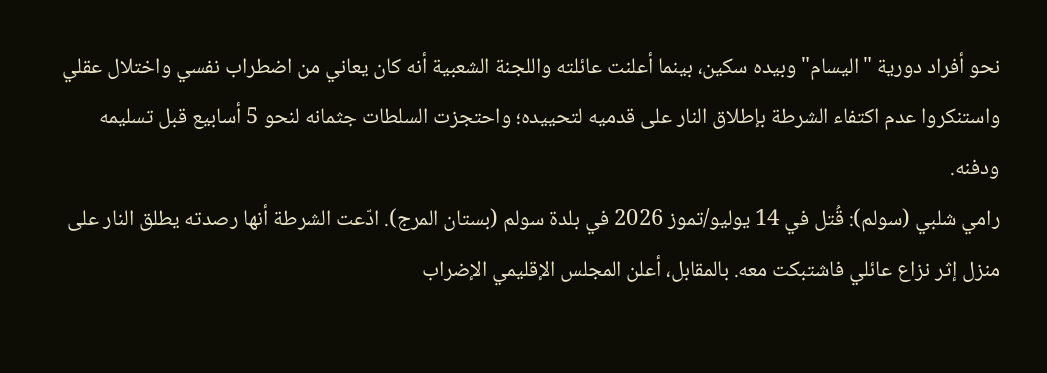نحو أفراد دورية "اليسام" وبيده سكين، بينما أعلنت عائلته واللجنة الشعبية أنه كان يعاني من اضطراب نفسي واختلال عقلي واستنكروا عدم اكتفاء الشرطة بإطلاق النار على قدميه لتحييده؛ واحتجزت السلطات جثمانه لنحو 5 أسابيع قبل تسليمه ودفنه.
رامي شلبي (سولم): قُتل في 14 يوليو/تموز 2026 في بلدة سولم (بستان المرج). ادّعت الشرطة أنها رصدته يطلق النار على منزل إثر نزاع عائلي فاشتبكت معه. بالمقابل، أعلن المجلس الإقليمي الإضراب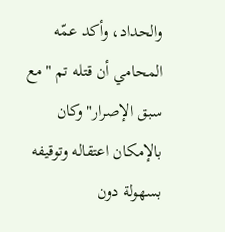والحداد، وأكد عمّه المحامي أن قتله تم "مع سبق الإصرار" وكان بالإمكان اعتقاله وتوقيفه بسهولة دون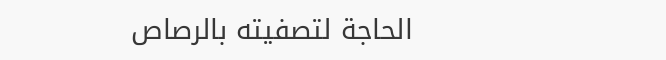الحاجة لتصفيته بالرصاص